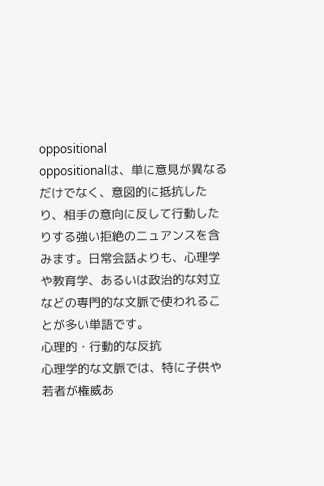oppositional
oppositionalは、単に意見が異なるだけでなく、意図的に抵抗したり、相手の意向に反して行動したりする強い拒絶のニュアンスを含みます。日常会話よりも、心理学や教育学、あるいは政治的な対立などの専門的な文脈で使われることが多い単語です。
心理的・行動的な反抗
心理学的な文脈では、特に子供や若者が権威あ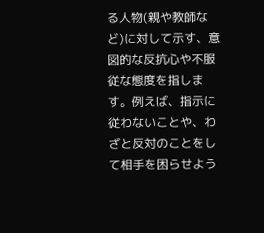る人物(親や教師など)に対して示す、意図的な反抗心や不服従な態度を指します。例えば、指示に従わないことや、わざと反対のことをして相手を困らせよう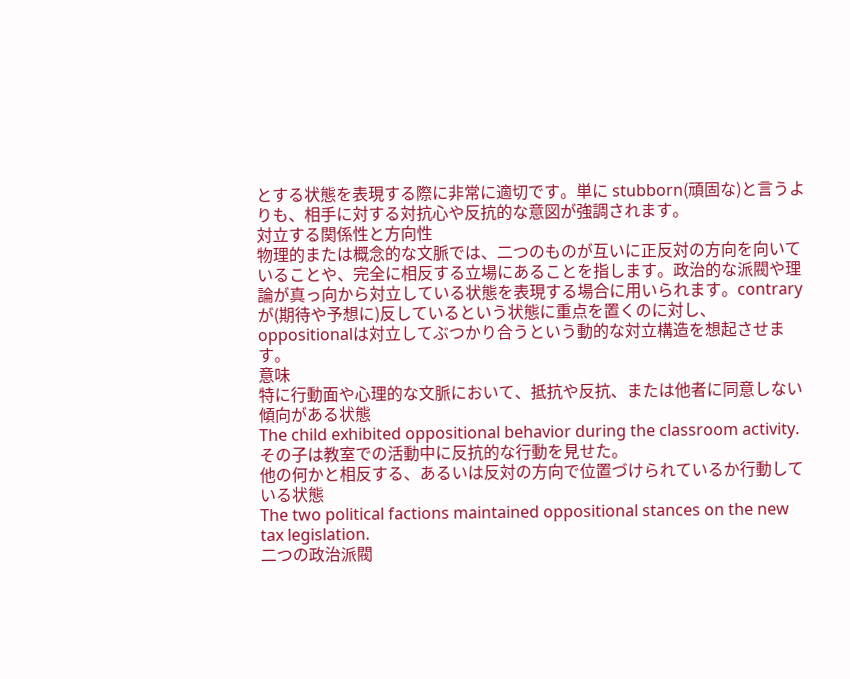とする状態を表現する際に非常に適切です。単に stubborn(頑固な)と言うよりも、相手に対する対抗心や反抗的な意図が強調されます。
対立する関係性と方向性
物理的または概念的な文脈では、二つのものが互いに正反対の方向を向いていることや、完全に相反する立場にあることを指します。政治的な派閥や理論が真っ向から対立している状態を表現する場合に用いられます。contraryが(期待や予想に)反しているという状態に重点を置くのに対し、oppositionalは対立してぶつかり合うという動的な対立構造を想起させます。
意味
特に行動面や心理的な文脈において、抵抗や反抗、または他者に同意しない傾向がある状態
The child exhibited oppositional behavior during the classroom activity.
その子は教室での活動中に反抗的な行動を見せた。
他の何かと相反する、あるいは反対の方向で位置づけられているか行動している状態
The two political factions maintained oppositional stances on the new tax legislation.
二つの政治派閥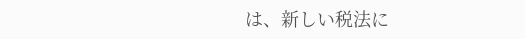は、新しい税法に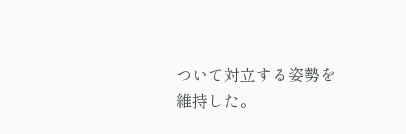ついて対立する姿勢を維持した。